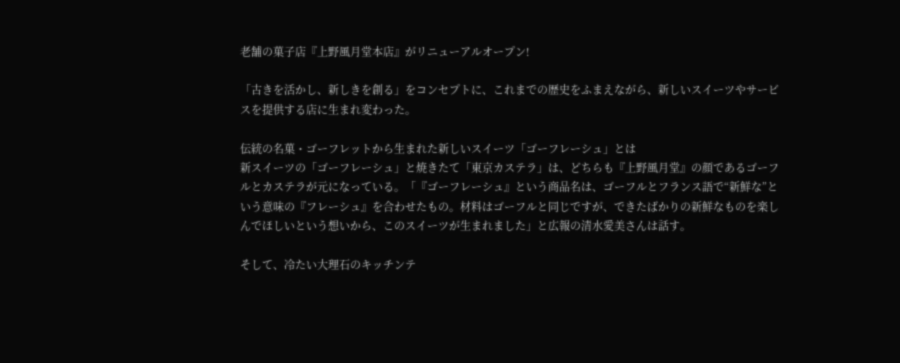老舗の菓子店『上野風月堂本店』がリニューアルオープン!

「古きを活かし、新しきを創る」をコンセプトに、これまでの歴史をふまえながら、新しいスイーツやサービスを提供する店に生まれ変わった。

伝統の名菓・ゴーフレットから生まれた新しいスイーツ「ゴーフレーシュ」とは
新スイーツの「ゴーフレーシュ」と焼きたて「東京カステラ」は、どちらも『上野風月堂』の顔であるゴーフルとカステラが元になっている。「『ゴーフレーシュ』という商品名は、ゴーフルとフランス語で“新鮮な”という意味の『フレーシュ』を合わせたもの。材料はゴーフルと同じですが、できたばかりの新鮮なものを楽しんでほしいという想いから、このスイーツが生まれました」と広報の清水愛美さんは話す。

そして、冷たい大理石のキッチンテ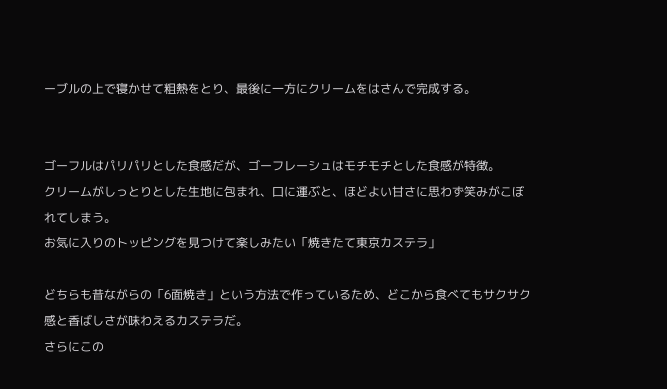ーブルの上で寝かせて粗熱をとり、最後に一方にクリームをはさんで完成する。


ゴーフルはパリパリとした食感だが、ゴーフレーシュはモチモチとした食感が特徴。
クリームがしっとりとした生地に包まれ、口に運ぶと、ほどよい甘さに思わず笑みがこぼれてしまう。
お気に入りのトッピングを見つけて楽しみたい「焼きたて東京カステラ」

どちらも昔ながらの「6面焼き」という方法で作っているため、どこから食べてもサクサク感と香ばしさが味わえるカステラだ。
さらにこの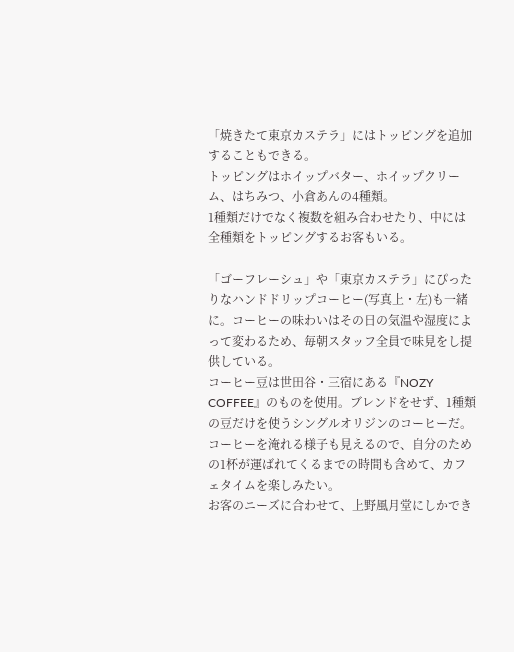「焼きたて東京カステラ」にはトッピングを追加することもできる。
トッピングはホイップバター、ホイップクリーム、はちみつ、小倉あんの4種類。
1種類だけでなく複数を組み合わせたり、中には全種類をトッピングするお客もいる。

「ゴーフレーシュ」や「東京カステラ」にぴったりなハンドドリップコーヒー(写真上・左)も一緒に。コーヒーの味わいはその日の気温や湿度によって変わるため、毎朝スタッフ全員で味見をし提供している。
コーヒー豆は世田谷・三宿にある『NOZY COFFEE』のものを使用。ブレンドをせず、1種類の豆だけを使うシングルオリジンのコーヒーだ。コーヒーを淹れる様子も見えるので、自分のための1杯が運ばれてくるまでの時間も含めて、カフェタイムを楽しみたい。
お客のニーズに合わせて、上野風月堂にしかでき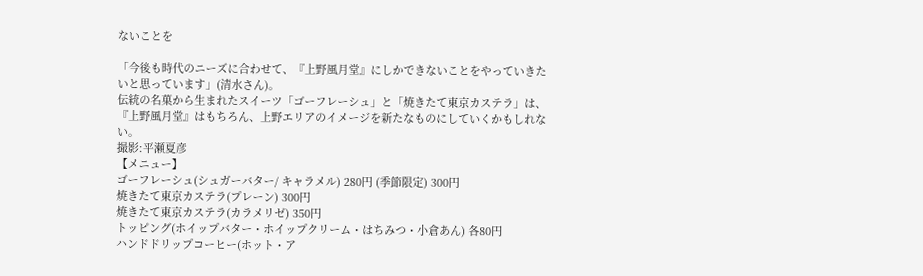ないことを

「今後も時代のニーズに合わせて、『上野風月堂』にしかできないことをやっていきたいと思っています」(清水さん)。
伝統の名菓から生まれたスイーツ「ゴーフレーシュ」と「焼きたて東京カステラ」は、『上野風月堂』はもちろん、上野エリアのイメージを新たなものにしていくかもしれない。
撮影:平瀬夏彦
【メニュー】
ゴーフレーシュ(シュガーバター/ キャラメル) 280円 (季節限定) 300円
焼きたて東京カステラ(プレーン) 300円
焼きたて東京カステラ(カラメリゼ) 350円
トッピング(ホイップバター・ホイップクリーム・はちみつ・小倉あん) 各80円
ハンドドリップコーヒー(ホット・ア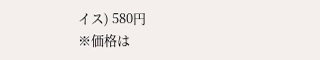イス) 580円
※価格は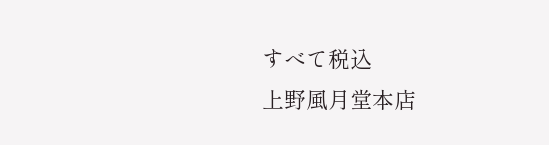すべて税込
上野風月堂本店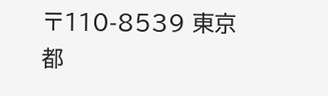〒110-8539 東京都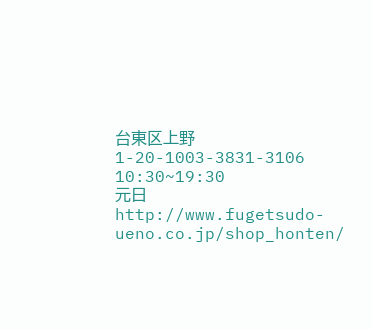台東区上野1-20-1003-3831-3106
10:30~19:30
元日
http://www.fugetsudo-ueno.co.jp/shop_honten/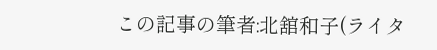この記事の筆者:北舘和子(ライタ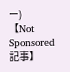ー)
【Not Sponsored 記事】